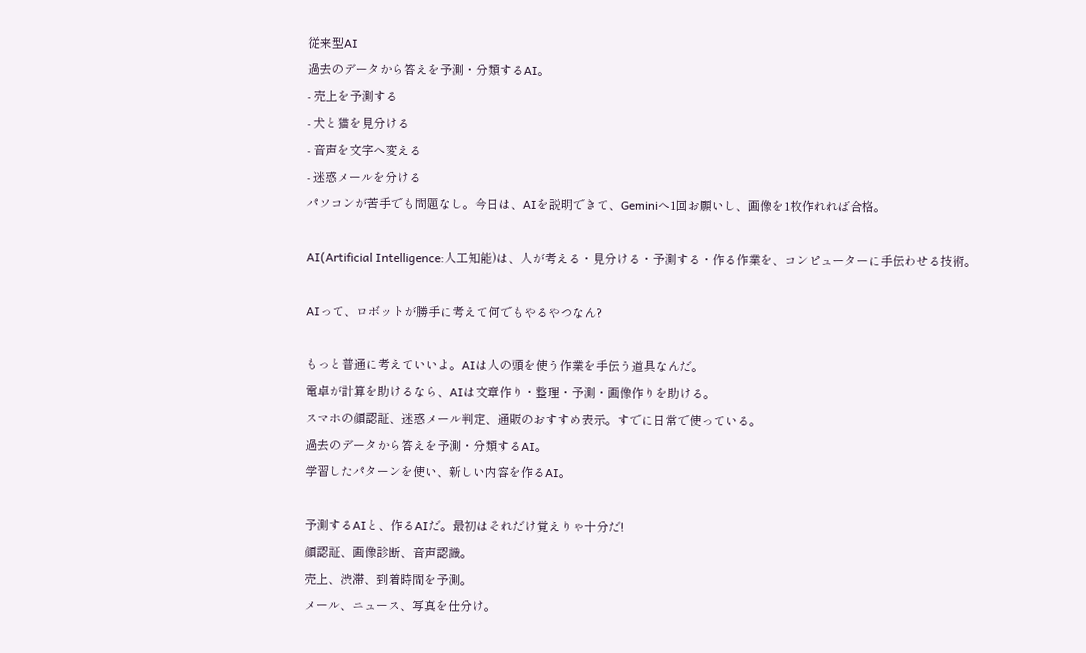従来型AI
過去のデータから答えを予測・分類するAI。
- 売上を予測する
- 犬と猫を見分ける
- 音声を文字へ変える
- 迷惑メールを分ける
パソコンが苦手でも問題なし。今日は、AIを説明できて、Geminiへ1回お願いし、画像を1枚作れれば合格。

AI(Artificial Intelligence:人工知能)は、人が考える・見分ける・予測する・作る作業を、コンピューターに手伝わせる技術。

AIって、ロボットが勝手に考えて何でもやるやつなん?

もっと普通に考えていいよ。AIは人の頭を使う作業を手伝う道具なんだ。
電卓が計算を助けるなら、AIは文章作り・整理・予測・画像作りを助ける。
スマホの顔認証、迷惑メール判定、通販のおすすめ表示。すでに日常で使っている。
過去のデータから答えを予測・分類するAI。
学習したパターンを使い、新しい内容を作るAI。

予測するAIと、作るAIだ。最初はそれだけ覚えりゃ十分だ!
顔認証、画像診断、音声認識。
売上、渋滞、到着時間を予測。
メール、ニュース、写真を仕分け。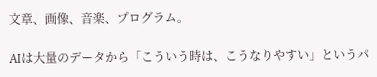文章、画像、音楽、プログラム。

AIは大量のデータから「こういう時は、こうなりやすい」というパ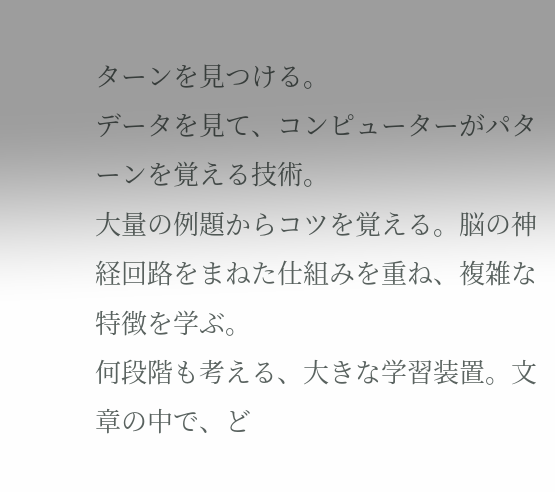ターンを見つける。
データを見て、コンピューターがパターンを覚える技術。
大量の例題からコツを覚える。脳の神経回路をまねた仕組みを重ね、複雑な特徴を学ぶ。
何段階も考える、大きな学習装置。文章の中で、ど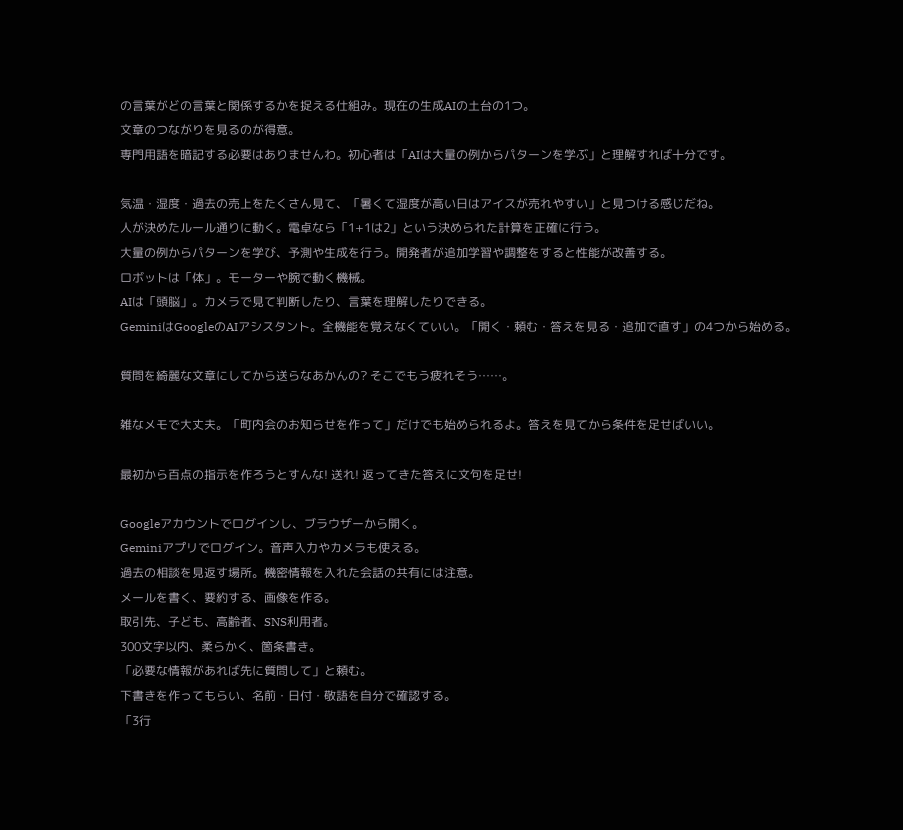の言葉がどの言葉と関係するかを捉える仕組み。現在の生成AIの土台の1つ。
文章のつながりを見るのが得意。
専門用語を暗記する必要はありませんわ。初心者は「AIは大量の例からパターンを学ぶ」と理解すれば十分です。

気温・湿度・過去の売上をたくさん見て、「暑くて湿度が高い日はアイスが売れやすい」と見つける感じだね。
人が決めたルール通りに動く。電卓なら「1+1は2」という決められた計算を正確に行う。
大量の例からパターンを学び、予測や生成を行う。開発者が追加学習や調整をすると性能が改善する。
ロボットは「体」。モーターや腕で動く機械。
AIは「頭脳」。カメラで見て判断したり、言葉を理解したりできる。
GeminiはGoogleのAIアシスタント。全機能を覚えなくていい。「開く・頼む・答えを見る・追加で直す」の4つから始める。

質問を綺麗な文章にしてから送らなあかんの? そこでもう疲れそう……。

雑なメモで大丈夫。「町内会のお知らせを作って」だけでも始められるよ。答えを見てから条件を足せばいい。

最初から百点の指示を作ろうとすんな! 送れ! 返ってきた答えに文句を足せ!

Googleアカウントでログインし、ブラウザーから開く。
Geminiアプリでログイン。音声入力やカメラも使える。
過去の相談を見返す場所。機密情報を入れた会話の共有には注意。
メールを書く、要約する、画像を作る。
取引先、子ども、高齢者、SNS利用者。
300文字以内、柔らかく、箇条書き。
「必要な情報があれば先に質問して」と頼む。
下書きを作ってもらい、名前・日付・敬語を自分で確認する。
「3行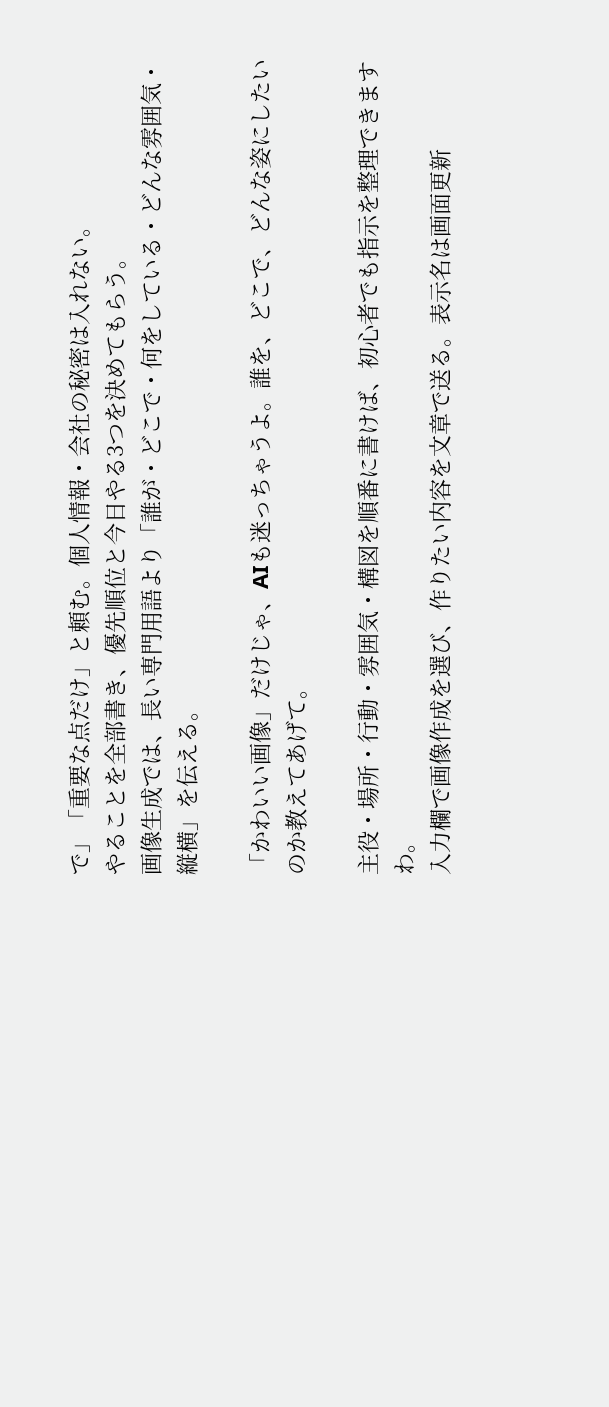で」「重要な点だけ」と頼む。個人情報・会社の秘密は入れない。
やることを全部書き、優先順位と今日やる3つを決めてもらう。
画像生成では、長い専門用語より「誰が・どこで・何をしている・どんな雰囲気・縦横」を伝える。

「かわいい画像」だけじゃ、AIも迷っちゃうよ。誰を、どこで、どんな姿にしたいのか教えてあげて。

主役・場所・行動・雰囲気・構図を順番に書けば、初心者でも指示を整理できますわ。
入力欄で画像作成を選び、作りたい内容を文章で送る。表示名は画面更新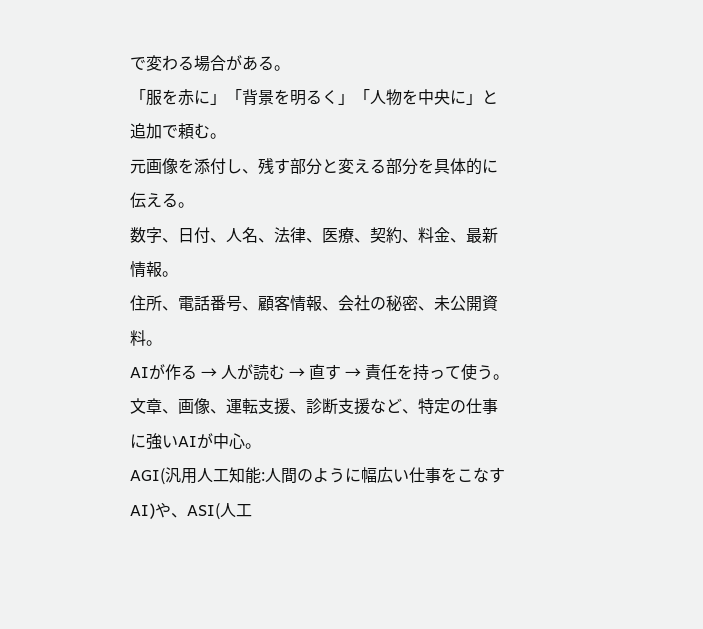で変わる場合がある。
「服を赤に」「背景を明るく」「人物を中央に」と追加で頼む。
元画像を添付し、残す部分と変える部分を具体的に伝える。
数字、日付、人名、法律、医療、契約、料金、最新情報。
住所、電話番号、顧客情報、会社の秘密、未公開資料。
AIが作る → 人が読む → 直す → 責任を持って使う。
文章、画像、運転支援、診断支援など、特定の仕事に強いAIが中心。
AGI(汎用人工知能:人間のように幅広い仕事をこなすAI)や、ASI(人工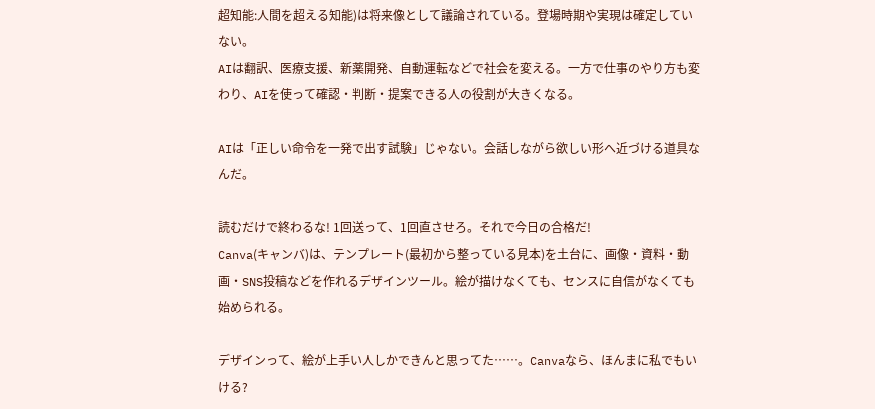超知能:人間を超える知能)は将来像として議論されている。登場時期や実現は確定していない。
AIは翻訳、医療支援、新薬開発、自動運転などで社会を変える。一方で仕事のやり方も変わり、AIを使って確認・判断・提案できる人の役割が大きくなる。

AIは「正しい命令を一発で出す試験」じゃない。会話しながら欲しい形へ近づける道具なんだ。

読むだけで終わるな! 1回送って、1回直させろ。それで今日の合格だ!
Canva(キャンバ)は、テンプレート(最初から整っている見本)を土台に、画像・資料・動画・SNS投稿などを作れるデザインツール。絵が描けなくても、センスに自信がなくても始められる。

デザインって、絵が上手い人しかできんと思ってた……。Canvaなら、ほんまに私でもいける?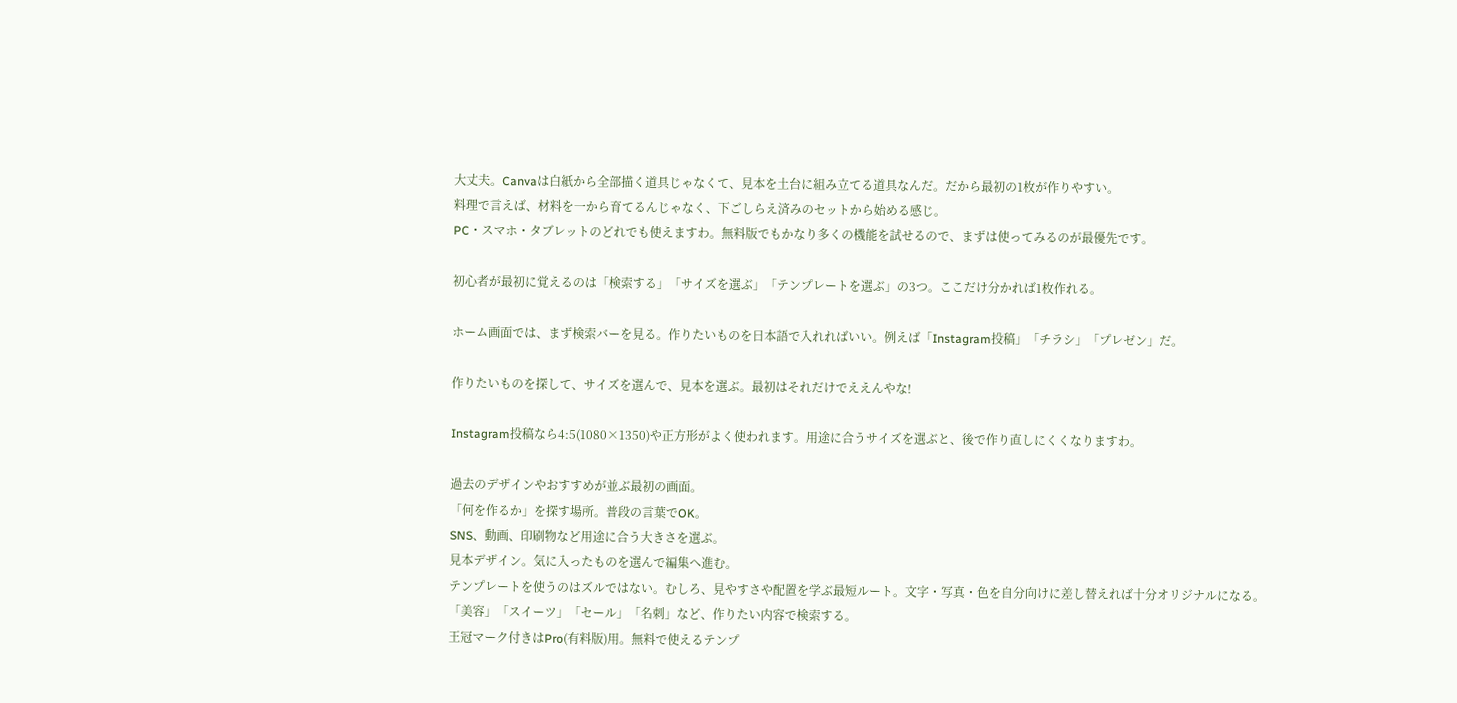大丈夫。Canvaは白紙から全部描く道具じゃなくて、見本を土台に組み立てる道具なんだ。だから最初の1枚が作りやすい。
料理で言えば、材料を一から育てるんじゃなく、下ごしらえ済みのセットから始める感じ。
PC・スマホ・タブレットのどれでも使えますわ。無料版でもかなり多くの機能を試せるので、まずは使ってみるのが最優先です。

初心者が最初に覚えるのは「検索する」「サイズを選ぶ」「テンプレートを選ぶ」の3つ。ここだけ分かれば1枚作れる。

ホーム画面では、まず検索バーを見る。作りたいものを日本語で入れればいい。例えば「Instagram投稿」「チラシ」「プレゼン」だ。

作りたいものを探して、サイズを選んで、見本を選ぶ。最初はそれだけでええんやな!

Instagram投稿なら4:5(1080×1350)や正方形がよく使われます。用途に合うサイズを選ぶと、後で作り直しにくくなりますわ。

過去のデザインやおすすめが並ぶ最初の画面。
「何を作るか」を探す場所。普段の言葉でOK。
SNS、動画、印刷物など用途に合う大きさを選ぶ。
見本デザイン。気に入ったものを選んで編集へ進む。
テンプレートを使うのはズルではない。むしろ、見やすさや配置を学ぶ最短ルート。文字・写真・色を自分向けに差し替えれば十分オリジナルになる。
「美容」「スイーツ」「セール」「名刺」など、作りたい内容で検索する。
王冠マーク付きはPro(有料版)用。無料で使えるテンプ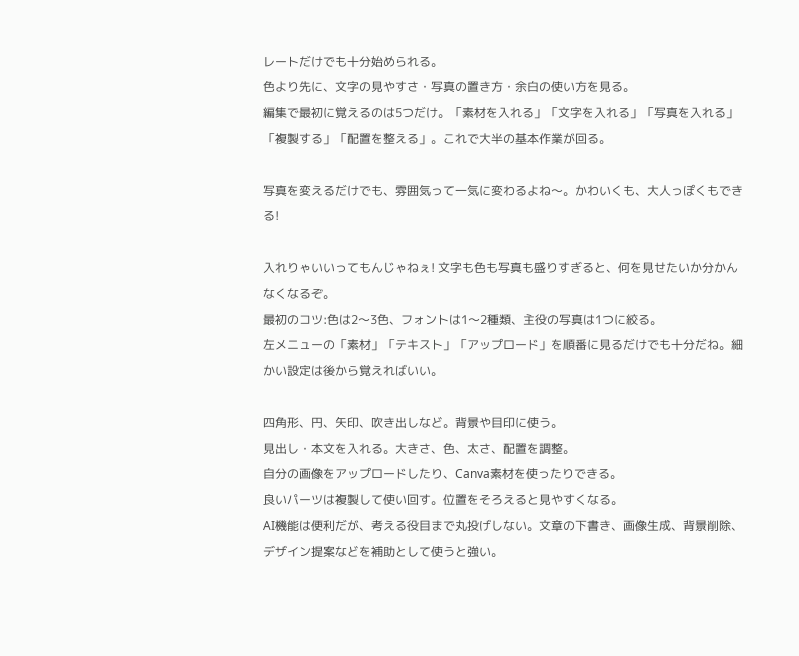レートだけでも十分始められる。
色より先に、文字の見やすさ・写真の置き方・余白の使い方を見る。
編集で最初に覚えるのは5つだけ。「素材を入れる」「文字を入れる」「写真を入れる」「複製する」「配置を整える」。これで大半の基本作業が回る。

写真を変えるだけでも、雰囲気って一気に変わるよね〜。かわいくも、大人っぽくもできる!

入れりゃいいってもんじゃねぇ! 文字も色も写真も盛りすぎると、何を見せたいか分かんなくなるぞ。
最初のコツ:色は2〜3色、フォントは1〜2種類、主役の写真は1つに絞る。
左メニューの「素材」「テキスト」「アップロード」を順番に見るだけでも十分だね。細かい設定は後から覚えればいい。

四角形、円、矢印、吹き出しなど。背景や目印に使う。
見出し・本文を入れる。大きさ、色、太さ、配置を調整。
自分の画像をアップロードしたり、Canva素材を使ったりできる。
良いパーツは複製して使い回す。位置をそろえると見やすくなる。
AI機能は便利だが、考える役目まで丸投げしない。文章の下書き、画像生成、背景削除、デザイン提案などを補助として使うと強い。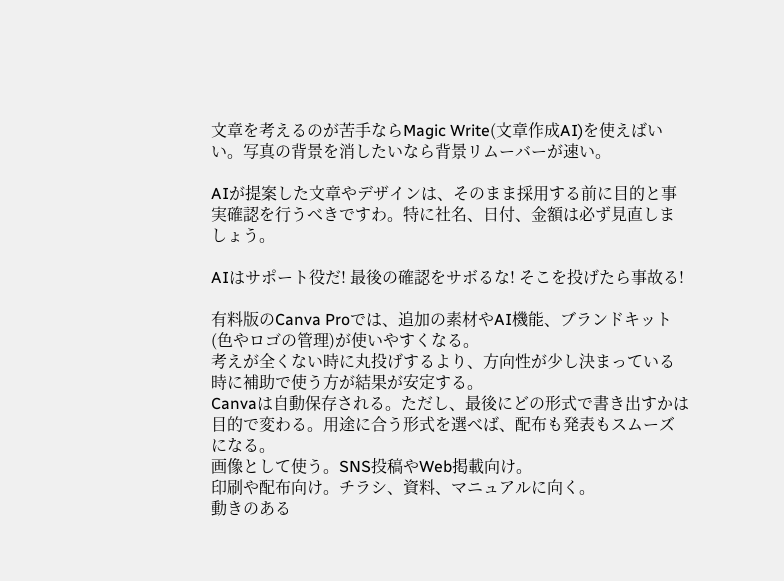文章を考えるのが苦手ならMagic Write(文章作成AI)を使えばいい。写真の背景を消したいなら背景リムーバーが速い。

AIが提案した文章やデザインは、そのまま採用する前に目的と事実確認を行うべきですわ。特に社名、日付、金額は必ず見直しましょう。

AIはサポート役だ! 最後の確認をサボるな! そこを投げたら事故る!

有料版のCanva Proでは、追加の素材やAI機能、ブランドキット(色やロゴの管理)が使いやすくなる。
考えが全くない時に丸投げするより、方向性が少し決まっている時に補助で使う方が結果が安定する。
Canvaは自動保存される。ただし、最後にどの形式で書き出すかは目的で変わる。用途に合う形式を選べば、配布も発表もスムーズになる。
画像として使う。SNS投稿やWeb掲載向け。
印刷や配布向け。チラシ、資料、マニュアルに向く。
動きのある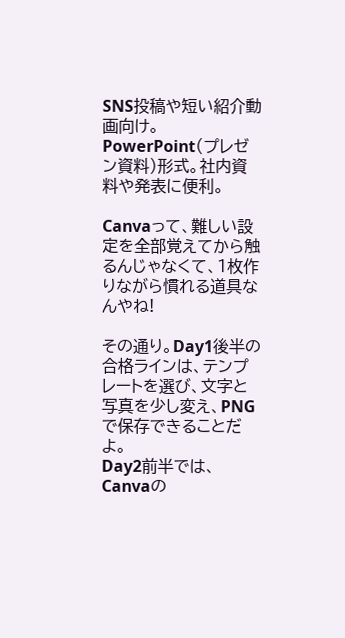SNS投稿や短い紹介動画向け。
PowerPoint(プレゼン資料)形式。社内資料や発表に便利。

Canvaって、難しい設定を全部覚えてから触るんじゃなくて、1枚作りながら慣れる道具なんやね!

その通り。Day1後半の合格ラインは、テンプレートを選び、文字と写真を少し変え、PNGで保存できることだよ。
Day2前半では、Canvaの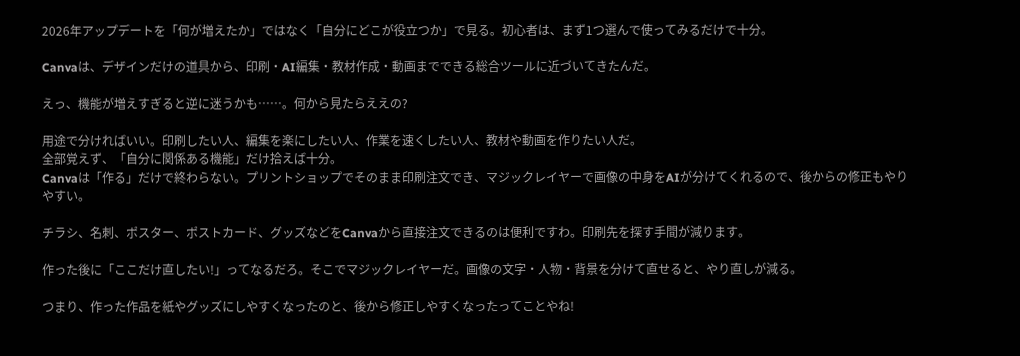2026年アップデートを「何が増えたか」ではなく「自分にどこが役立つか」で見る。初心者は、まず1つ選んで使ってみるだけで十分。

Canvaは、デザインだけの道具から、印刷・AI編集・教材作成・動画までできる総合ツールに近づいてきたんだ。

えっ、機能が増えすぎると逆に迷うかも……。何から見たらええの?

用途で分ければいい。印刷したい人、編集を楽にしたい人、作業を速くしたい人、教材や動画を作りたい人だ。
全部覚えず、「自分に関係ある機能」だけ拾えば十分。
Canvaは「作る」だけで終わらない。プリントショップでそのまま印刷注文でき、マジックレイヤーで画像の中身をAIが分けてくれるので、後からの修正もやりやすい。

チラシ、名刺、ポスター、ポストカード、グッズなどをCanvaから直接注文できるのは便利ですわ。印刷先を探す手間が減ります。

作った後に「ここだけ直したい!」ってなるだろ。そこでマジックレイヤーだ。画像の文字・人物・背景を分けて直せると、やり直しが減る。

つまり、作った作品を紙やグッズにしやすくなったのと、後から修正しやすくなったってことやね!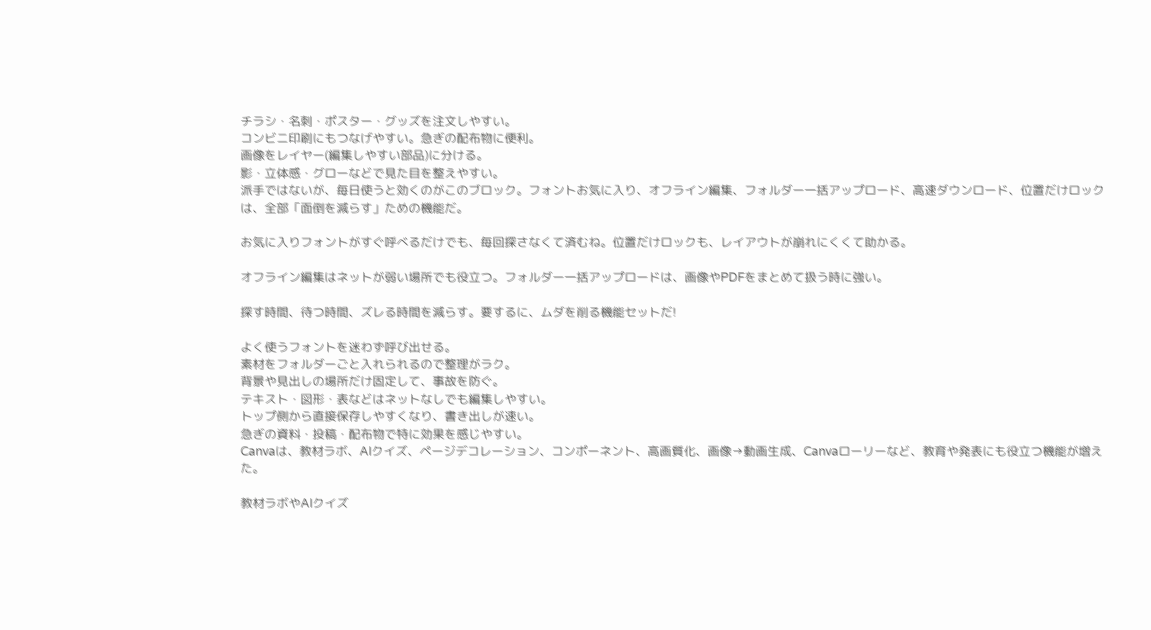チラシ・名刺・ポスター・グッズを注文しやすい。
コンビニ印刷にもつなげやすい。急ぎの配布物に便利。
画像をレイヤー(編集しやすい部品)に分ける。
影・立体感・グローなどで見た目を整えやすい。
派手ではないが、毎日使うと効くのがこのブロック。フォントお気に入り、オフライン編集、フォルダー一括アップロード、高速ダウンロード、位置だけロックは、全部「面倒を減らす」ための機能だ。

お気に入りフォントがすぐ呼べるだけでも、毎回探さなくて済むね。位置だけロックも、レイアウトが崩れにくくて助かる。

オフライン編集はネットが弱い場所でも役立つ。フォルダー一括アップロードは、画像やPDFをまとめて扱う時に強い。

探す時間、待つ時間、ズレる時間を減らす。要するに、ムダを削る機能セットだ!

よく使うフォントを迷わず呼び出せる。
素材をフォルダーごと入れられるので整理がラク。
背景や見出しの場所だけ固定して、事故を防ぐ。
テキスト・図形・表などはネットなしでも編集しやすい。
トップ側から直接保存しやすくなり、書き出しが速い。
急ぎの資料・投稿・配布物で特に効果を感じやすい。
Canvaは、教材ラボ、AIクイズ、ページデコレーション、コンポーネント、高画質化、画像→動画生成、Canvaローリーなど、教育や発表にも役立つ機能が増えた。

教材ラボやAIクイズ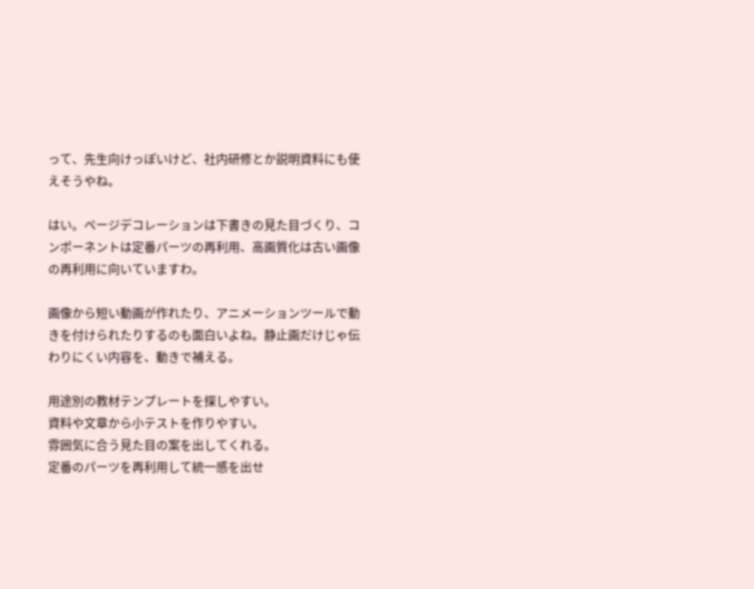って、先生向けっぽいけど、社内研修とか説明資料にも使えそうやね。

はい。ページデコレーションは下書きの見た目づくり、コンポーネントは定番パーツの再利用、高画質化は古い画像の再利用に向いていますわ。

画像から短い動画が作れたり、アニメーションツールで動きを付けられたりするのも面白いよね。静止画だけじゃ伝わりにくい内容を、動きで補える。

用途別の教材テンプレートを探しやすい。
資料や文章から小テストを作りやすい。
雰囲気に合う見た目の案を出してくれる。
定番のパーツを再利用して統一感を出せ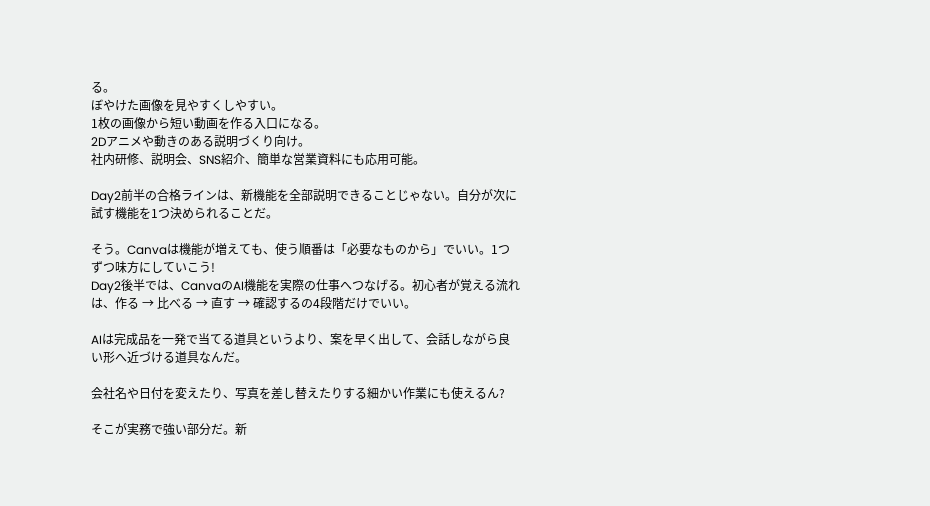る。
ぼやけた画像を見やすくしやすい。
1枚の画像から短い動画を作る入口になる。
2Dアニメや動きのある説明づくり向け。
社内研修、説明会、SNS紹介、簡単な営業資料にも応用可能。

Day2前半の合格ラインは、新機能を全部説明できることじゃない。自分が次に試す機能を1つ決められることだ。

そう。Canvaは機能が増えても、使う順番は「必要なものから」でいい。1つずつ味方にしていこう!
Day2後半では、CanvaのAI機能を実際の仕事へつなげる。初心者が覚える流れは、作る → 比べる → 直す → 確認するの4段階だけでいい。

AIは完成品を一発で当てる道具というより、案を早く出して、会話しながら良い形へ近づける道具なんだ。

会社名や日付を変えたり、写真を差し替えたりする細かい作業にも使えるん?

そこが実務で強い部分だ。新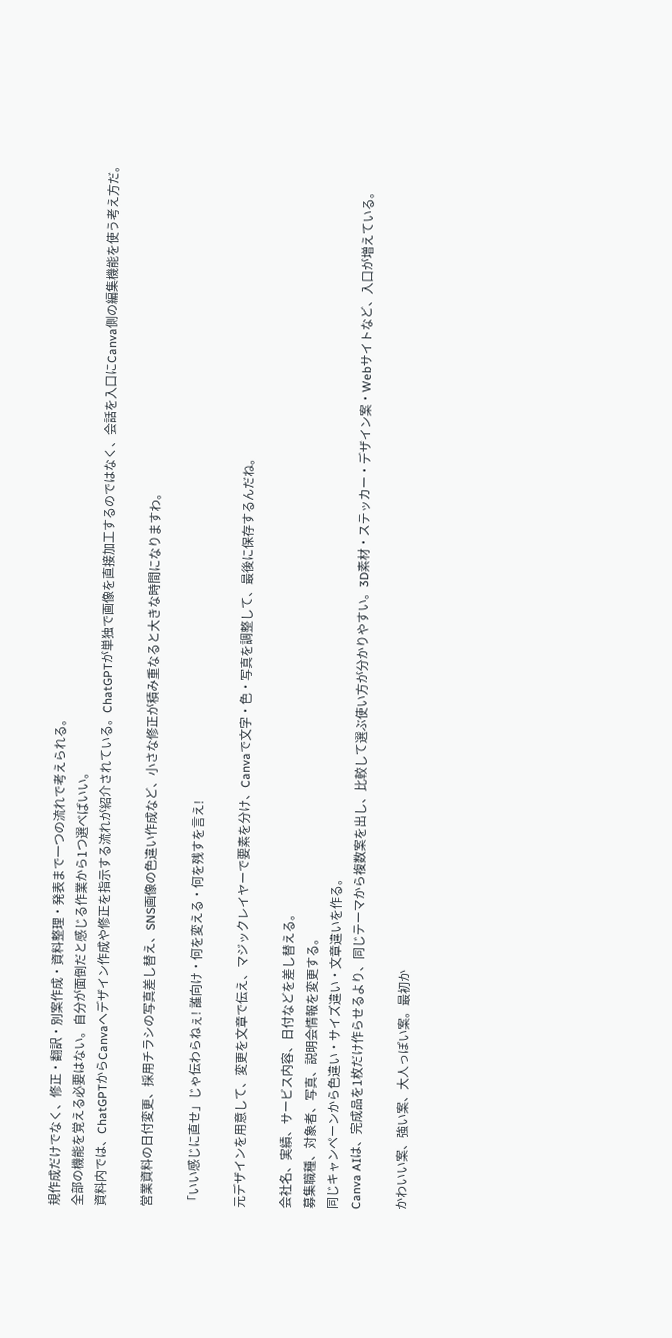規作成だけでなく、修正・翻訳・別案作成・資料整理・発表まで一つの流れで考えられる。
全部の機能を覚える必要はない。自分が面倒だと感じる作業から1つ選べばいい。
資料内では、ChatGPTからCanvaへデザイン作成や修正を指示する流れが紹介されている。ChatGPTが単独で画像を直接加工するのではなく、会話を入口にCanva側の編集機能を使う考え方だ。

営業資料の日付変更、採用チラシの写真差し替え、SNS画像の色違い作成など、小さな修正が積み重なると大きな時間になりますわ。

「いい感じに直せ」じゃ伝わらねぇ! 誰向け・何を変える・何を残すを言え!

元デザインを用意して、変更を文章で伝え、マジックレイヤーで要素を分け、Canvaで文字・色・写真を調整して、最後に保存するんだね。

会社名、実績、サービス内容、日付などを差し替える。
募集職種、対象者、写真、説明会情報を変更する。
同じキャンペーンから色違い・サイズ違い・文章違いを作る。
Canva AIは、完成品を1枚だけ作らせるより、同じテーマから複数案を出し、比較して選ぶ使い方が分かりやすい。3D素材・ステッカー・デザイン案・Webサイトなど、入口が増えている。

かわいい案、強い案、大人っぽい案。最初か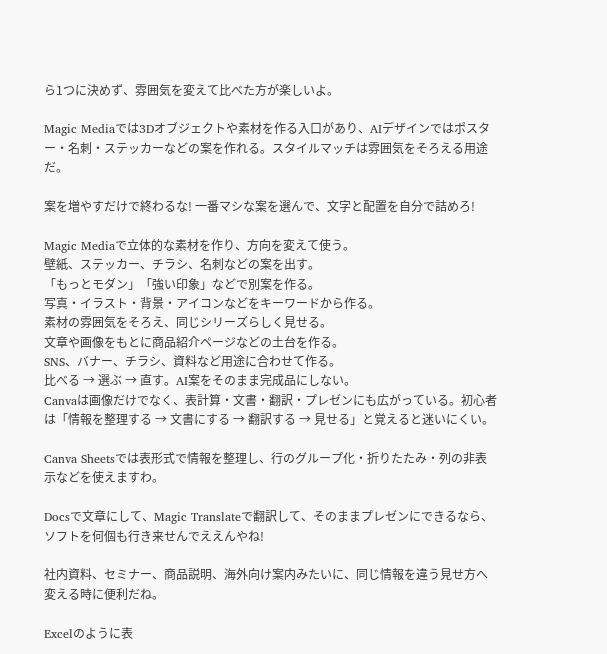ら1つに決めず、雰囲気を変えて比べた方が楽しいよ。

Magic Mediaでは3Dオブジェクトや素材を作る入口があり、AIデザインではポスター・名刺・ステッカーなどの案を作れる。スタイルマッチは雰囲気をそろえる用途だ。

案を増やすだけで終わるな! 一番マシな案を選んで、文字と配置を自分で詰めろ!

Magic Mediaで立体的な素材を作り、方向を変えて使う。
壁紙、ステッカー、チラシ、名刺などの案を出す。
「もっとモダン」「強い印象」などで別案を作る。
写真・イラスト・背景・アイコンなどをキーワードから作る。
素材の雰囲気をそろえ、同じシリーズらしく見せる。
文章や画像をもとに商品紹介ページなどの土台を作る。
SNS、バナー、チラシ、資料など用途に合わせて作る。
比べる → 選ぶ → 直す。AI案をそのまま完成品にしない。
Canvaは画像だけでなく、表計算・文書・翻訳・プレゼンにも広がっている。初心者は「情報を整理する → 文書にする → 翻訳する → 見せる」と覚えると迷いにくい。

Canva Sheetsでは表形式で情報を整理し、行のグループ化・折りたたみ・列の非表示などを使えますわ。

Docsで文章にして、Magic Translateで翻訳して、そのままプレゼンにできるなら、ソフトを何個も行き来せんでええんやね!

社内資料、セミナー、商品説明、海外向け案内みたいに、同じ情報を違う見せ方へ変える時に便利だね。

Excelのように表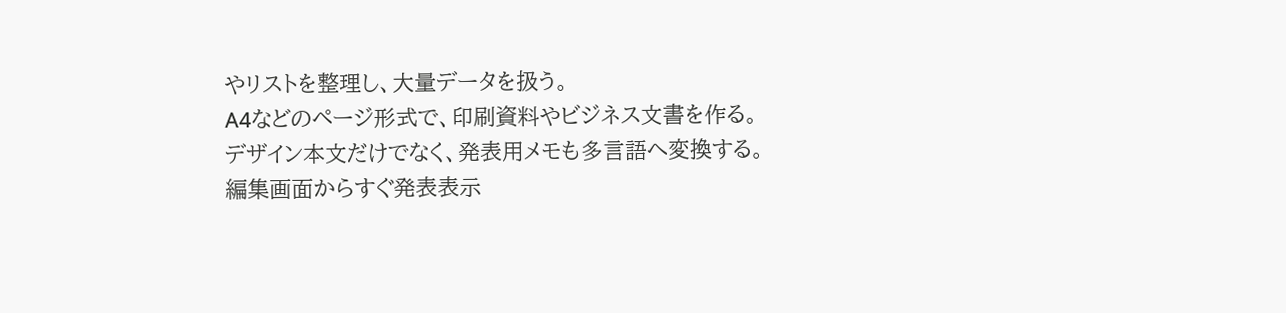やリストを整理し、大量データを扱う。
A4などのページ形式で、印刷資料やビジネス文書を作る。
デザイン本文だけでなく、発表用メモも多言語へ変換する。
編集画面からすぐ発表表示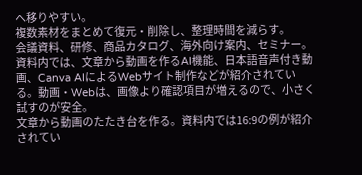へ移りやすい。
複数素材をまとめて復元・削除し、整理時間を減らす。
会議資料、研修、商品カタログ、海外向け案内、セミナー。
資料内では、文章から動画を作るAI機能、日本語音声付き動画、Canva AIによるWebサイト制作などが紹介されている。動画・Webは、画像より確認項目が増えるので、小さく試すのが安全。
文章から動画のたたき台を作る。資料内では16:9の例が紹介されてい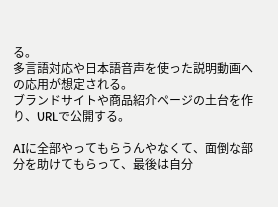る。
多言語対応や日本語音声を使った説明動画への応用が想定される。
ブランドサイトや商品紹介ページの土台を作り、URLで公開する。

AIに全部やってもらうんやなくて、面倒な部分を助けてもらって、最後は自分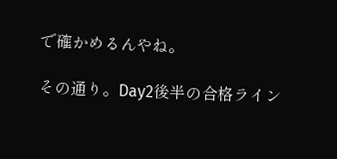で確かめるんやね。

その通り。Day2後半の合格ライン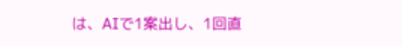は、AIで1案出し、1回直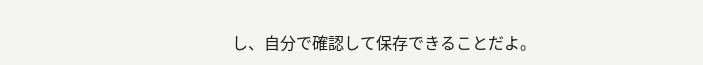し、自分で確認して保存できることだよ。